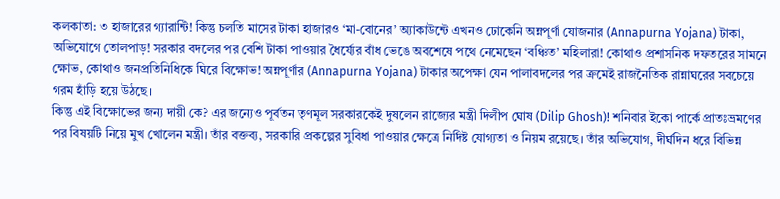কলকাতা: ৩ হাজারের গ্যারান্টি! কিন্তু চলতি মাসের টাকা হাজারও ‘মা-বোনের’ অ্যাকাউন্টে এখনও ঢোকেনি অন্নপূর্ণা যোজনার (Annapurna Yojana) টাকা, অভিযোগে তোলপাড়! সরকার বদলের পর বেশি টাকা পাওয়ার ধৈর্য্যের বাঁধ ভেঙে অবশেষে পথে নেমেছেন ‘বঞ্চিত’ মহিলারা! কোথাও প্রশাসনিক দফতরের সামনে ক্ষোভ, কোথাও জনপ্রতিনিধিকে ঘিরে বিক্ষোভ! অন্নপূর্ণার (Annapurna Yojana) টাকার অপেক্ষা যেন পালাবদলের পর ক্রমেই রাজনৈতিক রান্নাঘরের সবচেয়ে গরম হাঁড়ি হয়ে উঠছে।
কিন্তু এই বিক্ষোভের জন্য দায়ী কে? এর জন্যেও পূর্বতন তৃণমূল সরকারকেই দুষলেন রাজ্যের মন্ত্রী দিলীপ ঘোষ (Dilip Ghosh)! শনিবার ইকো পার্কে প্রাতঃভ্রমণের পর বিষয়টি নিয়ে মুখ খোলেন মন্ত্রী। তাঁর বক্তব্য, সরকারি প্রকল্পের সুবিধা পাওয়ার ক্ষেত্রে নির্দিষ্ট যোগ্যতা ও নিয়ম রয়েছে। তাঁর অভিযোগ, দীর্ঘদিন ধরে বিভিন্ন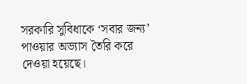সরকারি সুবিধাকে ‘সবার জন্য’ পাওয়ার অভ্যাস তৈরি করে দেওয়া হয়েছে।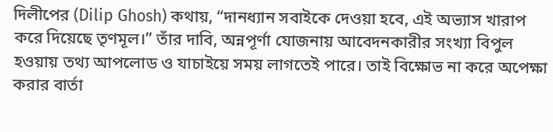দিলীপের (Dilip Ghosh) কথায়, “দানধ্যান সবাইকে দেওয়া হবে, এই অভ্যাস খারাপ করে দিয়েছে তৃণমূল।” তাঁর দাবি, অন্নপূর্ণা যোজনায় আবেদনকারীর সংখ্যা বিপুল হওয়ায় তথ্য আপলোড ও যাচাইয়ে সময় লাগতেই পারে। তাই বিক্ষোভ না করে অপেক্ষা করার বার্তা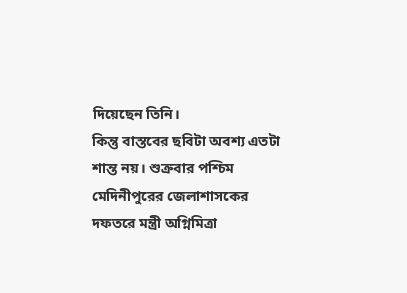দিয়েছেন তিনি।
কিন্তু বাস্তবের ছবিটা অবশ্য এতটা শান্ত নয়। শুক্রবার পশ্চিম মেদিনীপুরের জেলাশাসকের দফতরে মন্ত্রী অগ্নিমিত্রা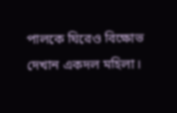পালকে ঘিরেও বিক্ষোভ দেখান একদল মহিলা।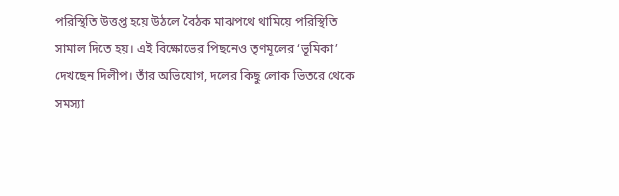পরিস্থিতি উত্তপ্ত হয়ে উঠলে বৈঠক মাঝপথে থামিয়ে পরিস্থিতি সামাল দিতে হয়। এই বিক্ষোভের পিছনেও তৃণমূলের ‘ভূমিকা’ দেখছেন দিলীপ। তাঁর অভিযোগ, দলের কিছু লোক ভিতরে থেকে সমস্যা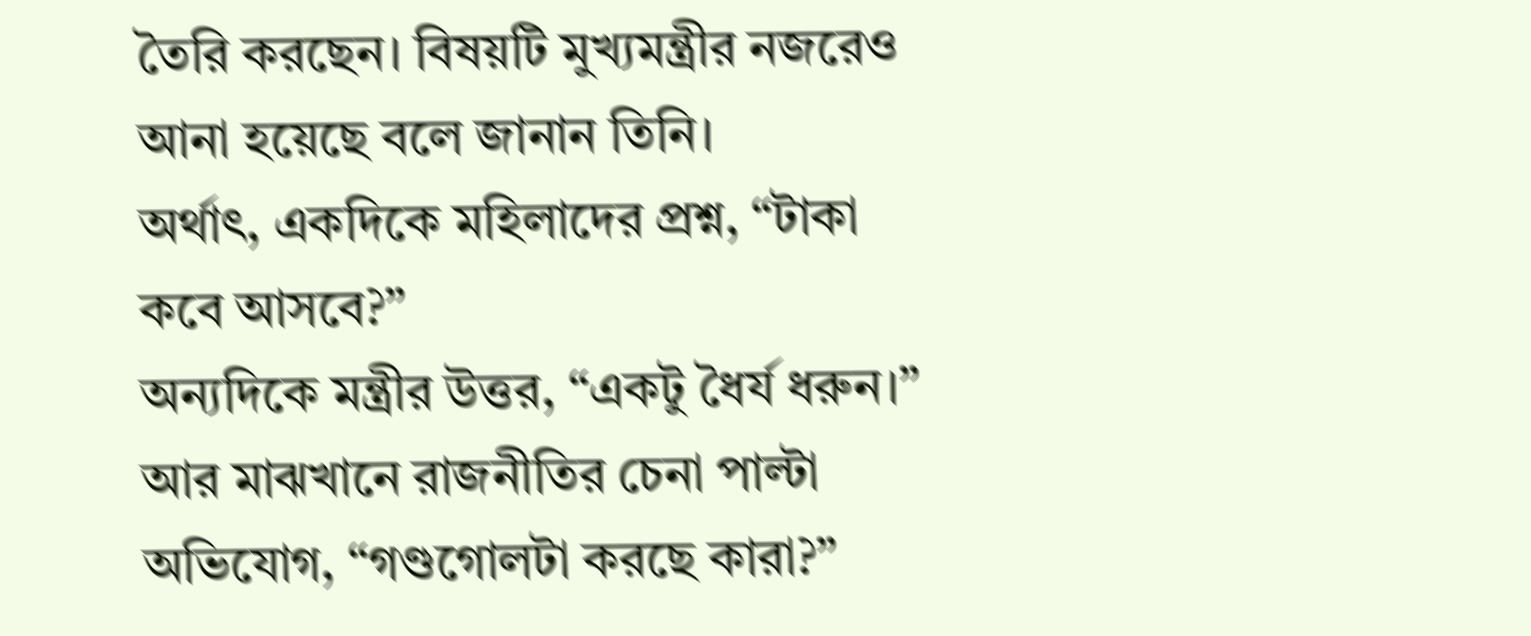তৈরি করছেন। বিষয়টি মুখ্যমন্ত্রীর নজরেও আনা হয়েছে বলে জানান তিনি।
অর্থাৎ, একদিকে মহিলাদের প্রশ্ন, “টাকা কবে আসবে?”
অন্যদিকে মন্ত্রীর উত্তর, “একটু ধৈর্য ধরুন।” আর মাঝখানে রাজনীতির চেনা পাল্টা অভিযোগ, “গণ্ডগোলটা করছে কারা?”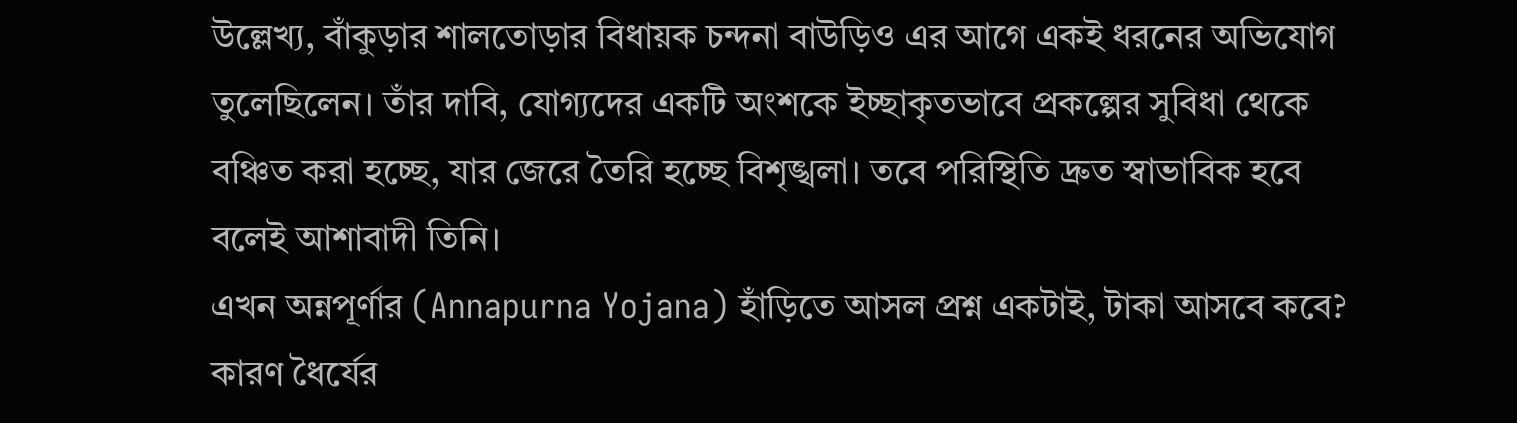উল্লেখ্য, বাঁকুড়ার শালতোড়ার বিধায়ক চন্দনা বাউড়িও এর আগে একই ধরনের অভিযোগ তুলেছিলেন। তাঁর দাবি, যোগ্যদের একটি অংশকে ইচ্ছাকৃতভাবে প্রকল্পের সুবিধা থেকে বঞ্চিত করা হচ্ছে, যার জেরে তৈরি হচ্ছে বিশৃঙ্খলা। তবে পরিস্থিতি দ্রুত স্বাভাবিক হবে বলেই আশাবাদী তিনি।
এখন অন্নপূর্ণার (Annapurna Yojana) হাঁড়িতে আসল প্রশ্ন একটাই, টাকা আসবে কবে? কারণ ধৈর্যের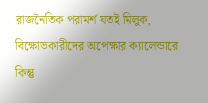রাজনৈতিক পরামর্শ যতই মিলুক, বিক্ষোভকারীদের অপেক্ষার ক্যালেন্ডারে কিন্তু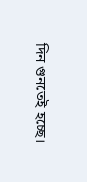দিন গুনতেই হচ্ছে।